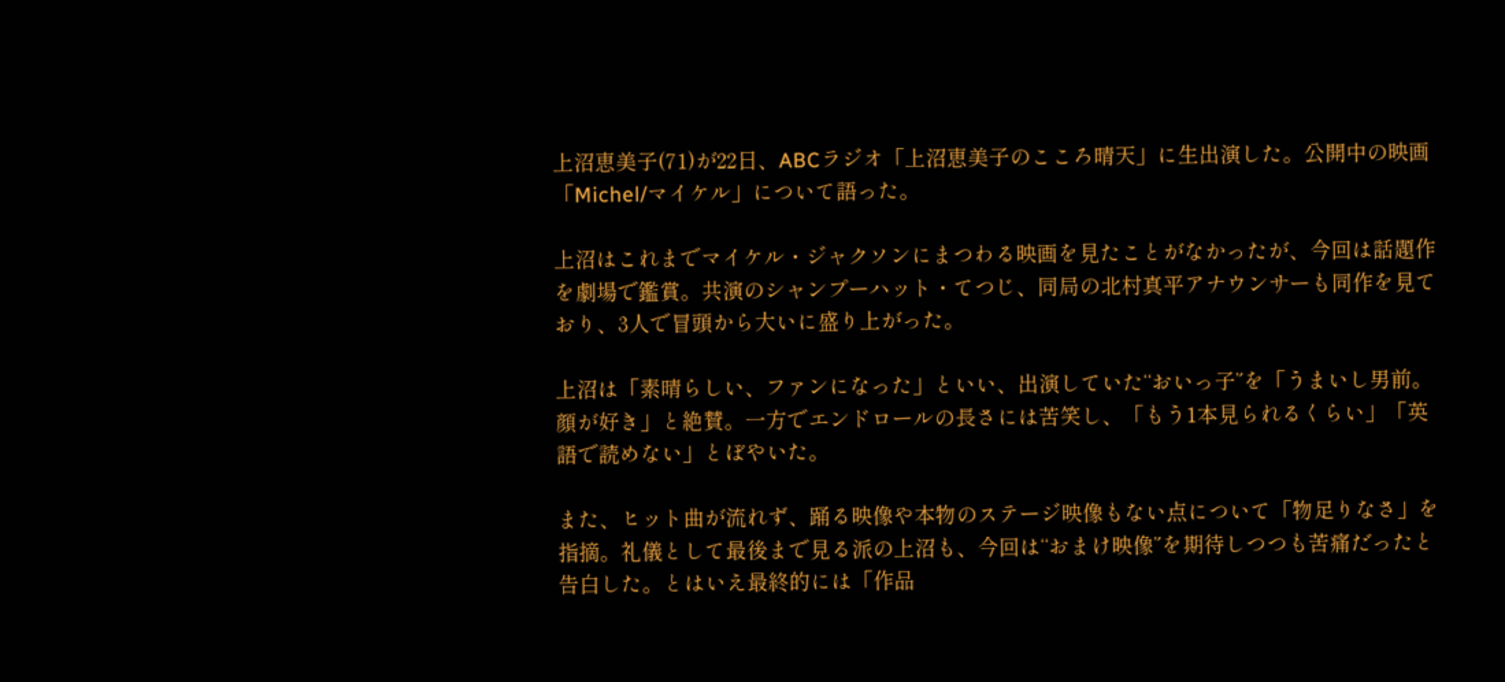上沼恵美子(71)が22日、ABCラジオ「上沼恵美子のこころ晴天」に生出演した。公開中の映画「Michel/マイケル」について語った。

上沼はこれまでマイケル・ジャクソンにまつわる映画を見たことがなかったが、今回は話題作を劇場で鑑賞。共演のシャンプーハット・てつじ、同局の北村真平アナウンサーも同作を見ており、3人で冒頭から大いに盛り上がった。

上沼は「素晴らしい、ファンになった」といい、出演していた“おいっ子”を「うまいし男前。顔が好き」と絶賛。一方でエンドロールの長さには苦笑し、「もう1本見られるくらい」「英語で読めない」とぼやいた。

また、ヒット曲が流れず、踊る映像や本物のステージ映像もない点について「物足りなさ」を指摘。礼儀として最後まで見る派の上沼も、今回は“おまけ映像”を期待しつつも苦痛だったと告白した。とはいえ最終的には「作品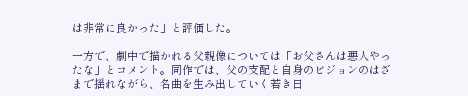は非常に良かった」と評価した。

一方で、劇中で描かれる父親像については「お父さんは悪人やったな」とコメント。同作では、父の支配と自身のビジョンのはざまで揺れながら、名曲を生み出していく若き日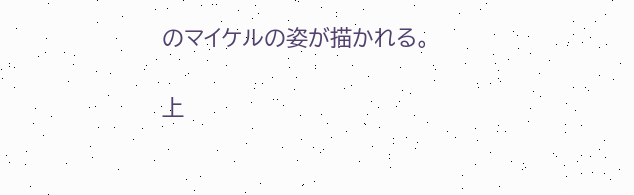のマイケルの姿が描かれる。

上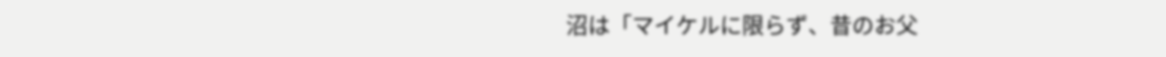沼は「マイケルに限らず、昔のお父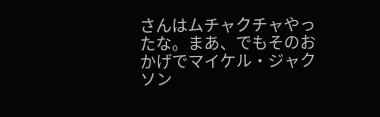さんはムチャクチャやったな。まあ、でもそのおかげでマイケル・ジャクソン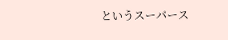というスーパース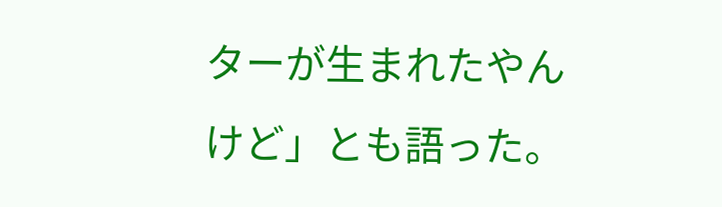ターが生まれたやんけど」とも語った。